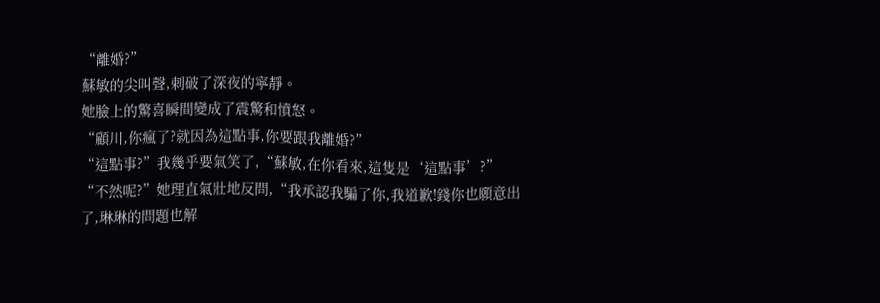“離婚?”
蘇敏的尖叫聲,刺破了深夜的寧靜。
她臉上的驚喜瞬間變成了震驚和憤怒。
“顧川,你瘋了?就因為這點事,你要跟我離婚?”
“這點事?”我幾乎要氣笑了,“蘇敏,在你看來,這隻是‘這點事’?”
“不然呢?”她理直氣壯地反問,“我承認我騙了你,我道歉!錢你也願意出了,琳琳的問題也解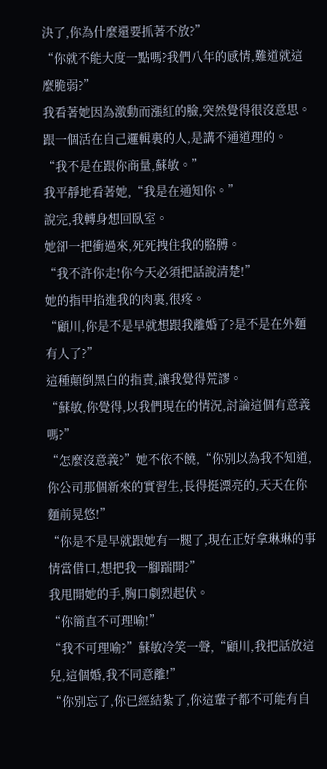決了,你為什麼還要抓著不放?”
“你就不能大度一點嗎?我們八年的感情,難道就這麼脆弱?”
我看著她因為激動而漲紅的臉,突然覺得很沒意思。
跟一個活在自己邏輯裏的人,是講不通道理的。
“我不是在跟你商量,蘇敏。”
我平靜地看著她,“我是在通知你。”
說完,我轉身想回臥室。
她卻一把衝過來,死死拽住我的胳膊。
“我不許你走!你今天必須把話說清楚!”
她的指甲掐進我的肉裏,很疼。
“顧川,你是不是早就想跟我離婚了?是不是在外麵有人了?”
這種顛倒黑白的指責,讓我覺得荒謬。
“蘇敏,你覺得,以我們現在的情況,討論這個有意義嗎?”
“怎麼沒意義?”她不依不饒,“你別以為我不知道,你公司那個新來的實習生,長得挺漂亮的,天天在你麵前晃悠!”
“你是不是早就跟她有一腿了,現在正好拿琳琳的事情當借口,想把我一腳踹開?”
我甩開她的手,胸口劇烈起伏。
“你簡直不可理喻!”
“我不可理喻?”蘇敏冷笑一聲,“顧川,我把話放這兒,這個婚,我不同意離!”
“你別忘了,你已經結紮了,你這輩子都不可能有自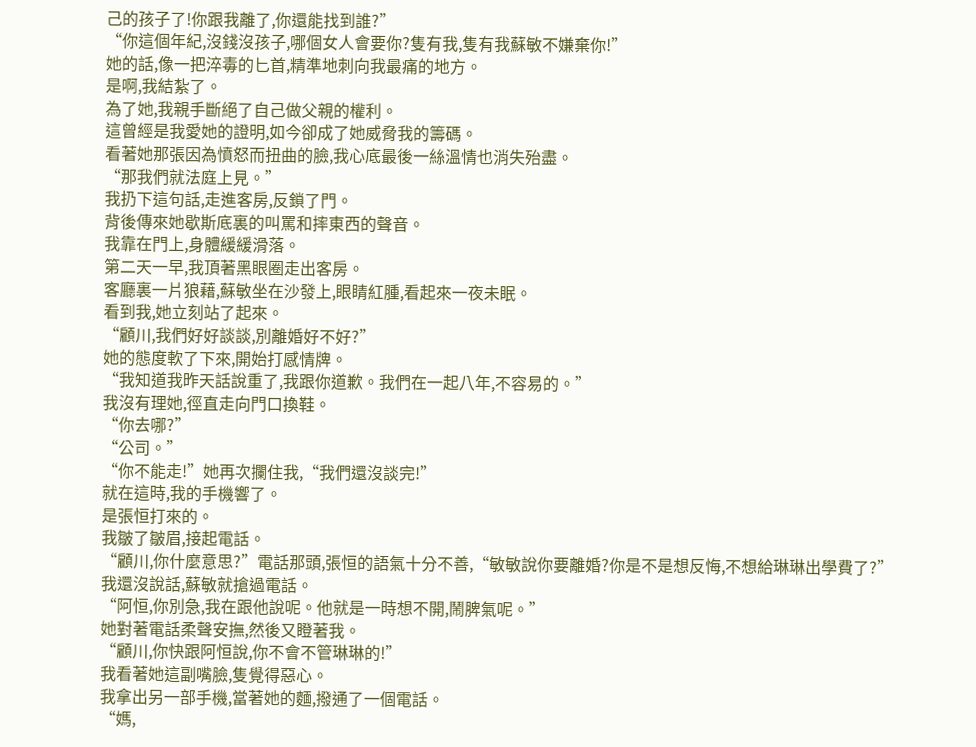己的孩子了!你跟我離了,你還能找到誰?”
“你這個年紀,沒錢沒孩子,哪個女人會要你?隻有我,隻有我蘇敏不嫌棄你!”
她的話,像一把淬毒的匕首,精準地刺向我最痛的地方。
是啊,我結紮了。
為了她,我親手斷絕了自己做父親的權利。
這曾經是我愛她的證明,如今卻成了她威脅我的籌碼。
看著她那張因為憤怒而扭曲的臉,我心底最後一絲溫情也消失殆盡。
“那我們就法庭上見。”
我扔下這句話,走進客房,反鎖了門。
背後傳來她歇斯底裏的叫罵和摔東西的聲音。
我靠在門上,身體緩緩滑落。
第二天一早,我頂著黑眼圈走出客房。
客廳裏一片狼藉,蘇敏坐在沙發上,眼睛紅腫,看起來一夜未眠。
看到我,她立刻站了起來。
“顧川,我們好好談談,別離婚好不好?”
她的態度軟了下來,開始打感情牌。
“我知道我昨天話說重了,我跟你道歉。我們在一起八年,不容易的。”
我沒有理她,徑直走向門口換鞋。
“你去哪?”
“公司。”
“你不能走!”她再次攔住我,“我們還沒談完!”
就在這時,我的手機響了。
是張恒打來的。
我皺了皺眉,接起電話。
“顧川,你什麼意思?”電話那頭,張恒的語氣十分不善,“敏敏說你要離婚?你是不是想反悔,不想給琳琳出學費了?”
我還沒說話,蘇敏就搶過電話。
“阿恒,你別急,我在跟他說呢。他就是一時想不開,鬧脾氣呢。”
她對著電話柔聲安撫,然後又瞪著我。
“顧川,你快跟阿恒說,你不會不管琳琳的!”
我看著她這副嘴臉,隻覺得惡心。
我拿出另一部手機,當著她的麵,撥通了一個電話。
“媽,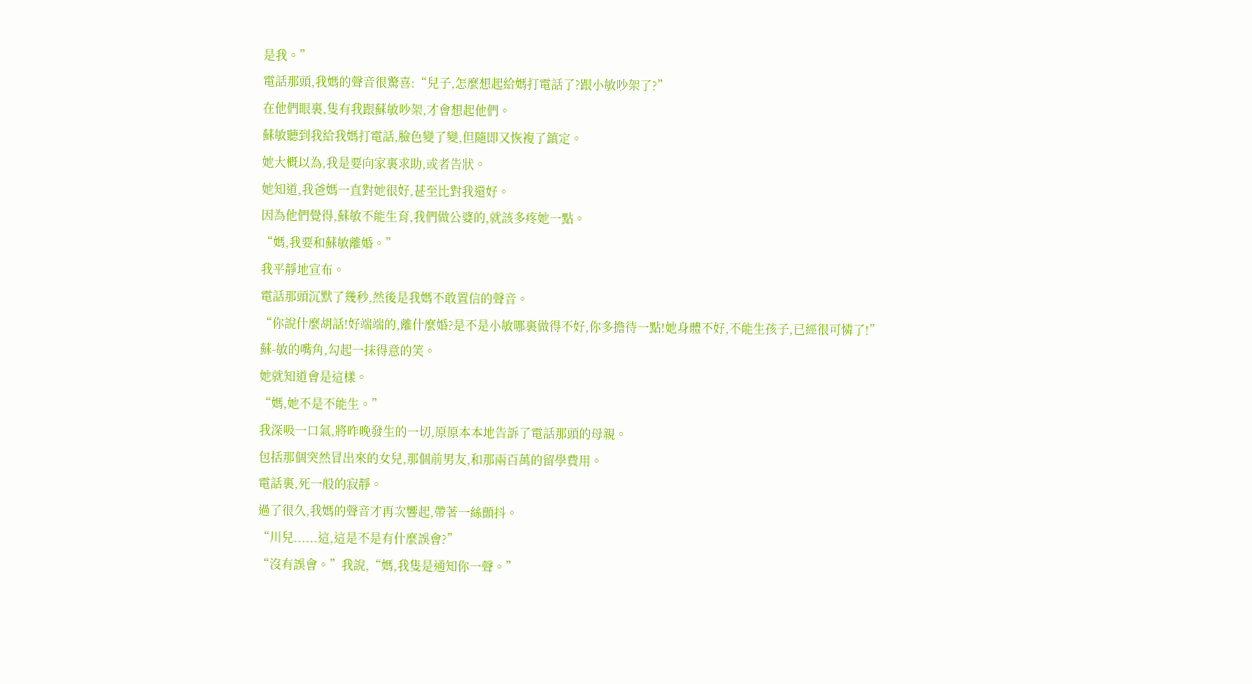是我。”
電話那頭,我媽的聲音很驚喜:“兒子,怎麼想起給媽打電話了?跟小敏吵架了?”
在他們眼裏,隻有我跟蘇敏吵架,才會想起他們。
蘇敏聽到我給我媽打電話,臉色變了變,但隨即又恢複了鎮定。
她大概以為,我是要向家裏求助,或者告狀。
她知道,我爸媽一直對她很好,甚至比對我還好。
因為他們覺得,蘇敏不能生育,我們做公婆的,就該多疼她一點。
“媽,我要和蘇敏離婚。”
我平靜地宣布。
電話那頭沉默了幾秒,然後是我媽不敢置信的聲音。
“你說什麼胡話!好端端的,離什麼婚?是不是小敏哪裏做得不好,你多擔待一點!她身體不好,不能生孩子,已經很可憐了!”
蘇-敏的嘴角,勾起一抹得意的笑。
她就知道會是這樣。
“媽,她不是不能生。”
我深吸一口氣,將昨晚發生的一切,原原本本地告訴了電話那頭的母親。
包括那個突然冒出來的女兒,那個前男友,和那兩百萬的留學費用。
電話裏,死一般的寂靜。
過了很久,我媽的聲音才再次響起,帶著一絲顫抖。
“川兒......這,這是不是有什麼誤會?”
“沒有誤會。”我說,“媽,我隻是通知你一聲。”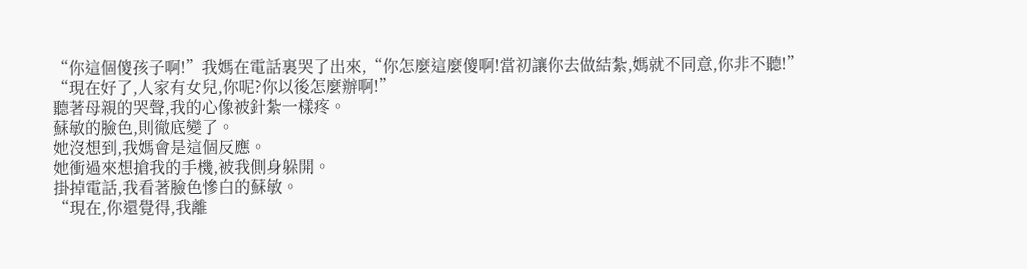“你這個傻孩子啊!”我媽在電話裏哭了出來,“你怎麼這麼傻啊!當初讓你去做結紮,媽就不同意,你非不聽!”
“現在好了,人家有女兒,你呢?你以後怎麼辦啊!”
聽著母親的哭聲,我的心像被針紮一樣疼。
蘇敏的臉色,則徹底變了。
她沒想到,我媽會是這個反應。
她衝過來想搶我的手機,被我側身躲開。
掛掉電話,我看著臉色慘白的蘇敏。
“現在,你還覺得,我離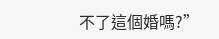不了這個婚嗎?”